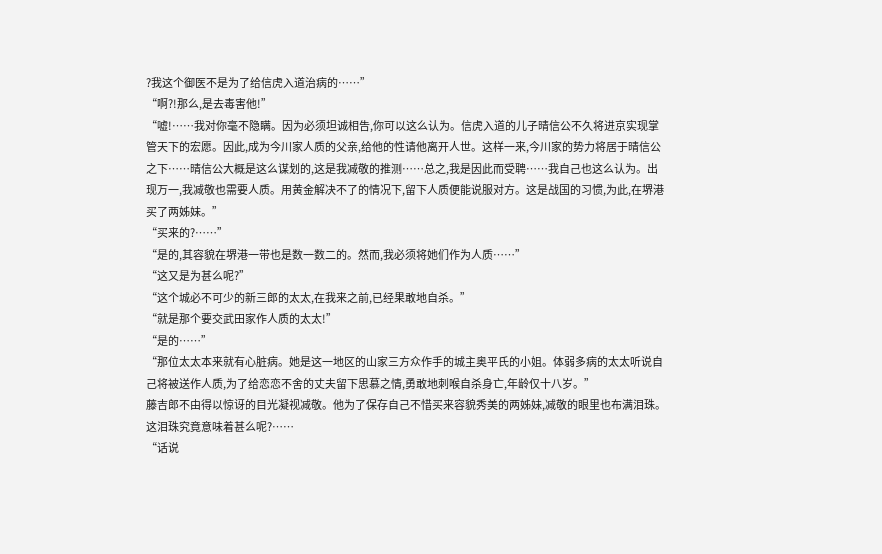?我这个御医不是为了给信虎入道治病的……”
“啊?!那么,是去毒害他!”
“嘘!……我对你毫不隐瞒。因为必须坦诚相告,你可以这么认为。信虎入道的儿子晴信公不久将进京实现掌管天下的宏愿。因此,成为今川家人质的父亲,给他的性请他离开人世。这样一来,今川家的势力将居于晴信公之下……晴信公大概是这么谋划的,这是我减敬的推测……总之,我是因此而受聘……我自己也这么认为。出现万一,我减敬也需要人质。用黄金解决不了的情况下,留下人质便能说服对方。这是战国的习惯,为此,在堺港买了两姊妹。”
“买来的?……”
“是的,其容貌在堺港一带也是数一数二的。然而,我必须将她们作为人质……”
“这又是为甚么呢?”
“这个城必不可少的新三郎的太太,在我来之前,已经果敢地自杀。”
“就是那个要交武田家作人质的太太!”
“是的……”
“那位太太本来就有心脏病。她是这一地区的山家三方众作手的城主奥平氏的小姐。体弱多病的太太听说自己将被送作人质,为了给恋恋不舍的丈夫留下思慕之情,勇敢地刺喉自杀身亡,年龄仅十八岁。”
藤吉郎不由得以惊讶的目光凝视减敬。他为了保存自己不惜买来容貌秀美的两姊妹,减敬的眼里也布满泪珠。
这泪珠究竟意味着甚么呢?……
“话说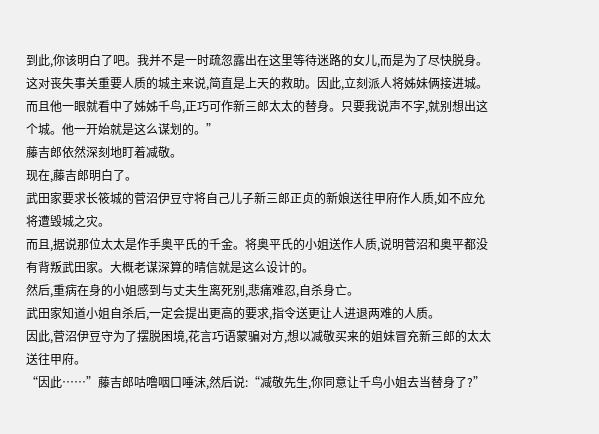到此,你该明白了吧。我并不是一时疏忽露出在这里等待迷路的女儿,而是为了尽快脱身。这对丧失事关重要人质的城主来说,简直是上天的救助。因此,立刻派人将姊妹俩接进城。而且他一眼就看中了姊姊千鸟,正巧可作新三郎太太的替身。只要我说声不字,就别想出这个城。他一开始就是这么谋划的。”
藤吉郎依然深刻地盯着减敬。
现在,藤吉郎明白了。
武田家要求长筱城的菅沼伊豆守将自己儿子新三郎正贞的新娘送往甲府作人质,如不应允将遭毁城之灾。
而且,据说那位太太是作手奥平氏的千金。将奥平氏的小姐送作人质,说明菅沼和奥平都没有背叛武田家。大概老谋深算的晴信就是这么设计的。
然后,重病在身的小姐感到与丈夫生离死别,悲痛难忍,自杀身亡。
武田家知道小姐自杀后,一定会提出更高的要求,指令送更让人进退两难的人质。
因此,菅沼伊豆守为了摆脱困境,花言巧语蒙骗对方,想以减敬买来的姐妹冒充新三郎的太太送往甲府。
“因此……”藤吉郎咕噜咽口唾沫,然后说:“减敬先生,你同意让千鸟小姐去当替身了?”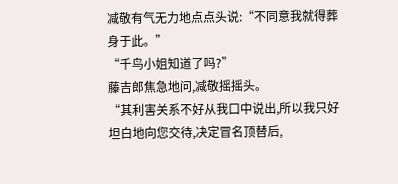减敬有气无力地点点头说:“不同意我就得葬身于此。”
“千鸟小姐知道了吗?”
藤吉郎焦急地问,减敬摇摇头。
“其利害关系不好从我口中说出,所以我只好坦白地向您交待,决定冒名顶替后,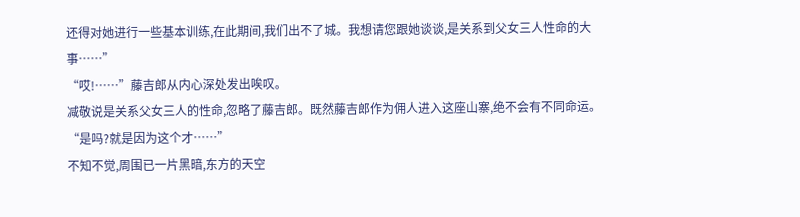还得对她进行一些基本训练,在此期间,我们出不了城。我想请您跟她谈谈,是关系到父女三人性命的大事……”
“哎!……”藤吉郎从内心深处发出唉叹。
减敬说是关系父女三人的性命,忽略了藤吉郎。既然藤吉郎作为佣人进入这座山寨,绝不会有不同命运。
“是吗?就是因为这个才……”
不知不觉,周围已一片黑暗,东方的天空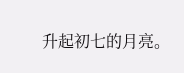升起初七的月亮。